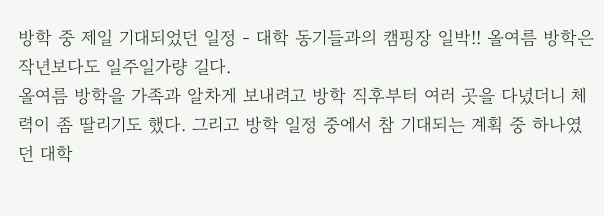방학 중 제일 기대되었던 일정 - 대학 동기들과의 캠핑장 일박!! 올여름 방학은 작년보다도 일주일가량 길다.
올여름 방학을 가족과 알차게 보내려고 방학 직후부터 여러 곳을 다녔더니 체력이 좀 딸리기도 했다. 그리고 방학 일정 중에서 참 기대되는 계획 중 하나였던 대학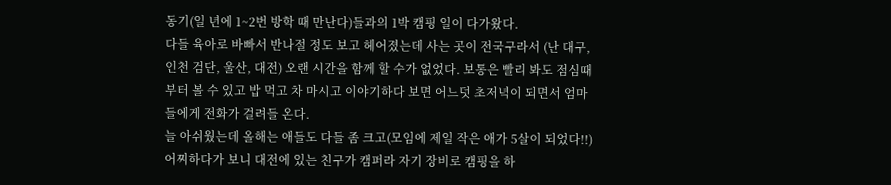동기(일 년에 1~2번 방학 때 만난다)들과의 1박 캠핑 일이 다가왔다.
다들 육아로 바빠서 반나절 정도 보고 헤어졌는데 사는 곳이 전국구라서 (난 대구, 인천 검단, 울산, 대전) 오랜 시간을 함께 할 수가 없었다. 보통은 빨리 봐도 점심때부터 볼 수 있고 밥 먹고 차 마시고 이야기하다 보면 어느덧 초저녁이 되면서 엄마들에게 전화가 걸려들 온다.
늘 아쉬웠는데 올해는 애들도 다들 좀 크고(모임에 제일 작은 애가 5살이 되었다!!) 어찌하다가 보니 대전에 있는 친구가 캠퍼라 자기 장비로 캠핑을 하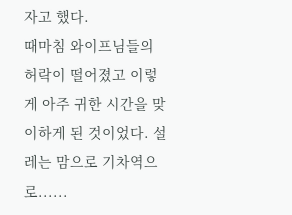자고 했다.
때마침 와이프님들의 허락이 떨어졌고 이렇게 아주 귀한 시간을 맞이하게 된 것이었다. 설레는 맘으로 기차역으로......